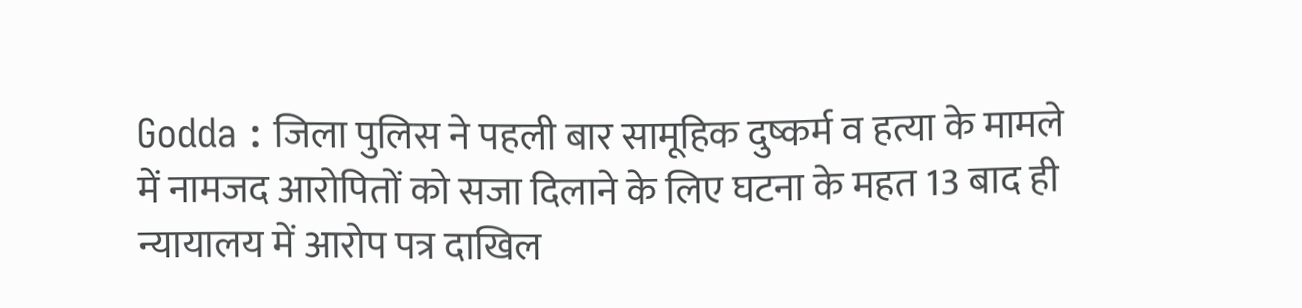Godda : जिला पुलिस ने पहली बार सामूहिक दुष्कर्म व हत्या के मामले में नामजद आरोपितों को सजा दिलाने के लिए घटना के महत 13 बाद ही न्यायालय में आरोप पत्र दाखिल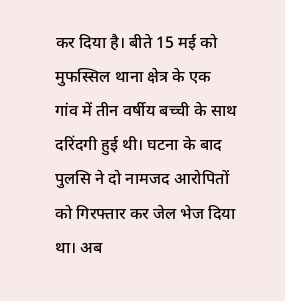कर दिया है। बीते 15 मई को मुफस्सिल थाना क्षेत्र के एक गांव में तीन वर्षीय बच्ची के साथ दरिंदगी हुई थी। घटना के बाद पुलसि ने दो नामजद आरोपितों को गिरफ्तार कर जेल भेज दिया था। अब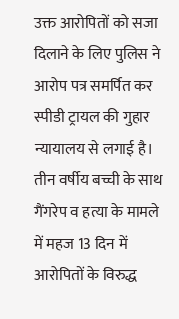उक्त आरोपितों को सजा दिलाने के लिए पुलिस ने आरोप पत्र समर्पित कर स्पीडी ट्रायल की गुहार न्यायालय से लगाई है।
तीन वर्षीय बच्ची के साथ गैंगरेप व हत्या के मामले में महज 13 दिन में आरोपितों के विरुद्ध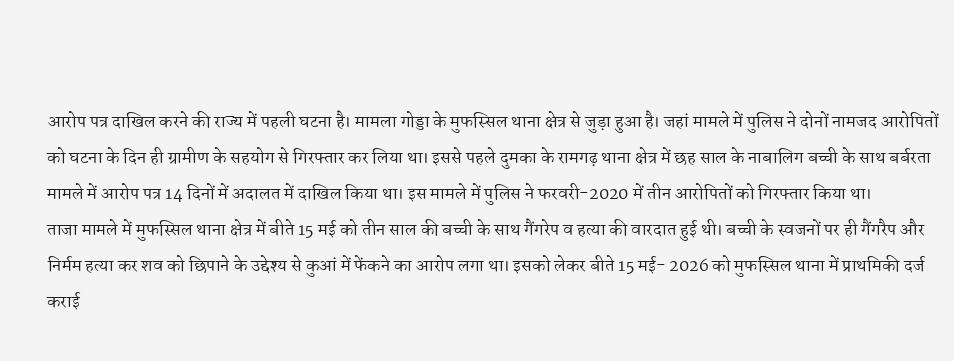आरोप पत्र दाखिल करने की राज्य में पहली घटना है। मामला गोड्डा के मुफस्सिल थाना क्षेत्र से जुड़ा हुआ है। जहां मामले में पुलिस ने दोनों नामजद आरोपितों को घटना के दिन ही ग्रामीण के सहयोग से गिरफ्तार कर लिया था। इससे पहले दुमका के रामगढ़ थाना क्षेत्र में छह साल के नाबालिग बच्ची के साथ बर्बरता मामले में आरोप पत्र 14 दिनों में अदालत में दाखिल किया था। इस मामले में पुलिस ने फरवरी-2020 में तीन आरोपितों को गिरफ्तार किया था।
ताजा मामले में मुफस्सिल थाना क्षेत्र में बीते 15 मई को तीन साल की बच्ची के साथ गैंगरेप व हत्या की वारदात हुई थी। बच्ची के स्वजनों पर ही गैंगरैप और निर्मम हत्या कर शव को छिपाने के उद्देश्य से कुआं में फेंकने का आरोप लगा था। इसको लेकर बीते 15 मई- 2026 को मुफस्सिल थाना में प्राथमिकी दर्ज कराई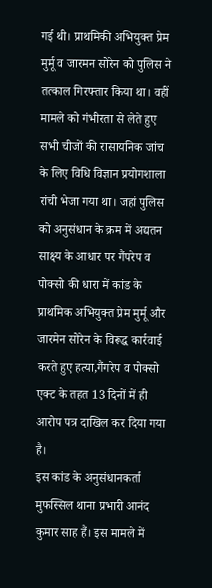गई थी। प्राथमिकी अभियुक्त प्रेम मुर्मू व जारमन सोरेन को पुलिस ने तत्काल गिरफ्तार किया था। वहीं मामले को गंभीरता से लेते हुए सभी चीजों की रासायनिक जांच के लिए विधि विज्ञान प्रयोगशाला रांची भेजा गया था। जहां पुलिस को अनुसंधान के क्रम में अद्यतन साक्ष्य के आधार पर गैंपरेप व पोक्सो की धारा में कांड के प्राथमिक अभियुक्त प्रेम मुर्मू और जारमेन सोरेन के विरूद्ध कार्रवाई करते हुए हत्या,गैंगरेप व पोक्सो एक्ट के तहत 13 दिनों में ही आरोप पत्र दाखिल कर दिया गया है।
इस कांड के अनुसंधानकर्ता मुफस्सिल थाना प्रभारी आनंद कुमार साह हैं। इस मामले में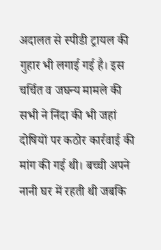अदालत से स्पीडी ट्रायल की गुहार भी लगाई गई है। इस चर्चित व जघन्य मामले की सभी ने निंदा की भी जहां दोषियों पर कठोर कार्रवाई की मांग की गई थी। बच्ची अपने नानी घर में रहती थी जबकि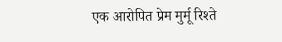एक आरोपित प्रेम मुर्मू रिश्ते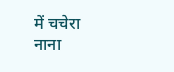में चचेरा नाना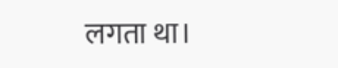लगता था।